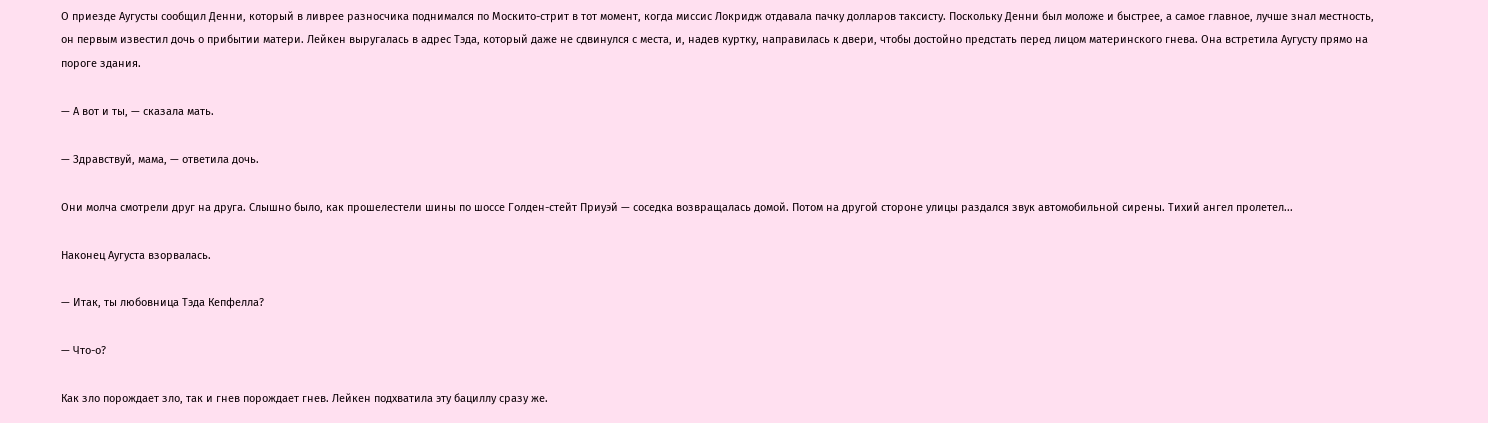О приезде Аугусты сообщил Денни, который в ливрее разносчика поднимался по Москито-стрит в тот момент, когда миссис Локридж отдавала пачку долларов таксисту. Поскольку Денни был моложе и быстрее, а самое главное, лучше знал местность, он первым известил дочь о прибытии матери. Лейкен выругалась в адрес Тэда, который даже не сдвинулся с места, и, надев куртку, направилась к двери, чтобы достойно предстать перед лицом материнского гнева. Она встретила Аугусту прямо на пороге здания.

— А вот и ты, — сказала мать.

— Здравствуй, мама, — ответила дочь.

Они молча смотрели друг на друга. Слышно было, как прошелестели шины по шоссе Голден-стейт Приуэй — соседка возвращалась домой. Потом на другой стороне улицы раздался звук автомобильной сирены. Тихий ангел пролетел...

Наконец Аугуста взорвалась.

— Итак, ты любовница Тэда Кепфелла?

— Что-о?

Как зло порождает зло, так и гнев порождает гнев. Лейкен подхватила эту бациллу сразу же.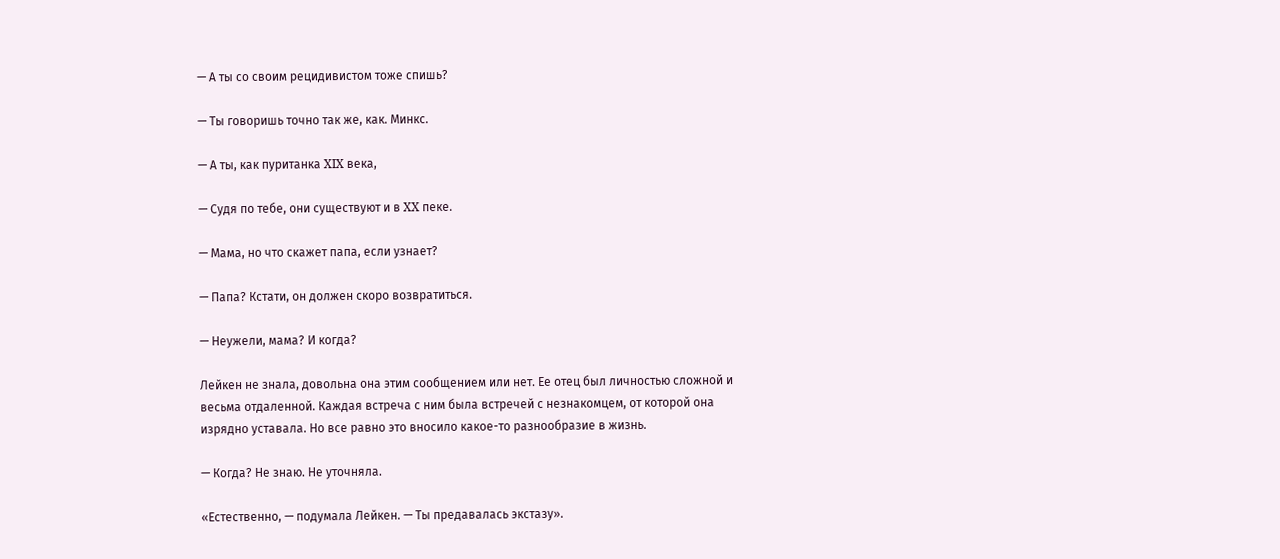— А ты со своим рецидивистом тоже спишь?

— Ты говоришь точно так же, как. Минкс.

— А ты, как пуританка XIX века,

— Судя по тебе, они существуют и в XX пеке.

— Мама, но что скажет папа, если узнает?

— Папа? Кстати, он должен скоро возвратиться.

— Неужели, мама? И когда?

Лейкен не знала, довольна она этим сообщением или нет. Ее отец был личностью сложной и весьма отдаленной. Каждая встреча с ним была встречей с незнакомцем, от которой она изрядно уставала. Но все равно это вносило какое-то разнообразие в жизнь.

— Когда? Не знаю. Не уточняла.

«Естественно, — подумала Лейкен. — Ты предавалась экстазу».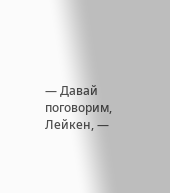— Давай поговорим, Лейкен, —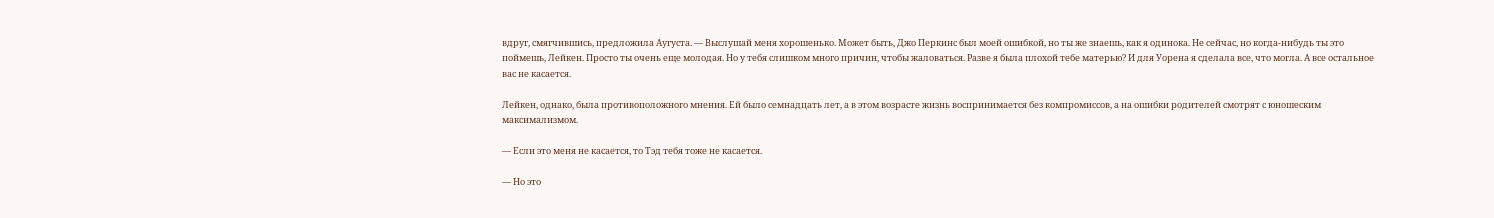вдруг, смягчившись, предложила Аугуста. — Выслушай меня хорошенько. Может быть, Джо Перкинс был моей ошибкой, но ты же знаешь, как я одинока. Не сейчас, но когда-нибудь ты это поймешь, Лейкен. Просто ты очень еще молодая. Но у тебя слишком много причин, чтобы жаловаться. Разве я была плохой тебе матерью? И для Уорена я сделала все, что могла. А все остальное вас не касается.

Лейкен, однако, была противоположного мнения. Ей было семнадцать лет, а в этом возрасте жизнь воспринимается без компромиссов, а на ошибки родителей смотрят с юношеским максимализмом.

— Если это меня не касается, то Тэд тебя тоже не касается.

— Но это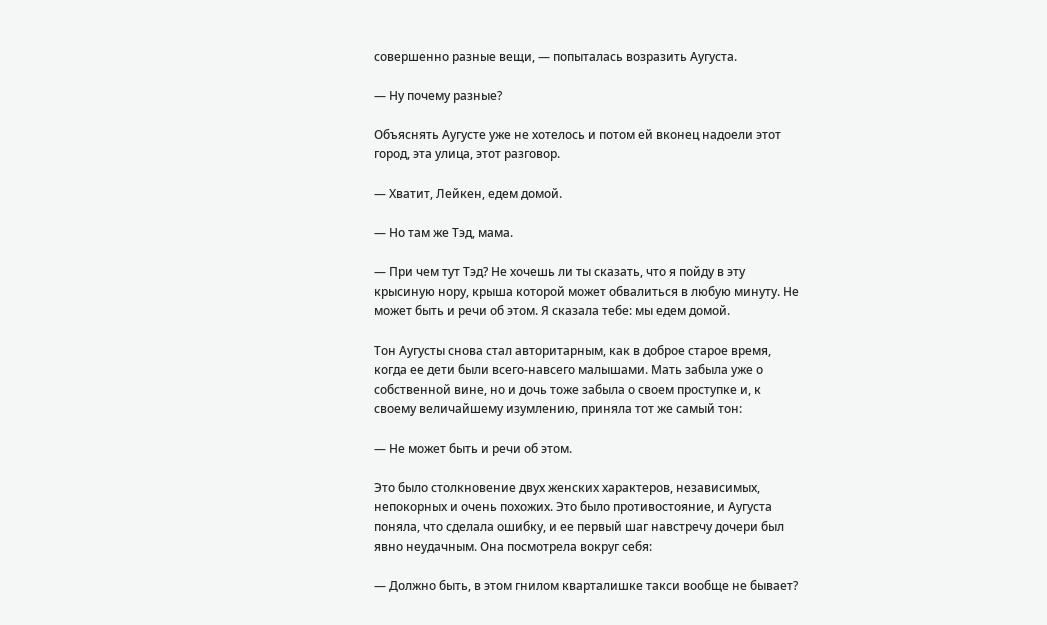совершенно разные вещи, — попыталась возразить Аугуста.

— Ну почему разные?

Объяснять Аугусте уже не хотелось и потом ей вконец надоели этот город, эта улица, этот разговор.

— Хватит, Лейкен, едем домой.

— Но там же Тэд, мама.

— При чем тут Тэд? Не хочешь ли ты сказать, что я пойду в эту крысиную нору, крыша которой может обвалиться в любую минуту. Не может быть и речи об этом. Я сказала тебе: мы едем домой.

Тон Аугусты снова стал авторитарным, как в доброе старое время, когда ее дети были всего-навсего малышами. Мать забыла уже о собственной вине, но и дочь тоже забыла о своем проступке и, к своему величайшему изумлению, приняла тот же самый тон:

— Не может быть и речи об этом.

Это было столкновение двух женских характеров, независимых, непокорных и очень похожих. Это было противостояние, и Аугуста поняла, что сделала ошибку, и ее первый шаг навстречу дочери был явно неудачным. Она посмотрела вокруг себя:

— Должно быть, в этом гнилом кварталишке такси вообще не бывает?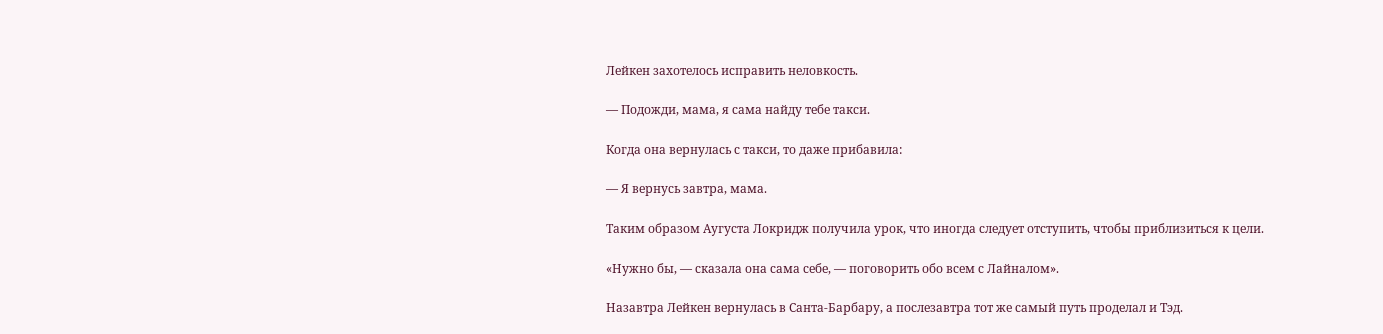Лейкен захотелось исправить неловкость.

— Подожди, мама, я сама найду тебе такси.

Когда она вернулась с такси, то даже прибавила:

— Я вернусь завтра, мама.

Таким образом Аугуста Локридж получила урок, что иногда следует отступить, чтобы приблизиться к цели.

«Нужно бы, — сказала она сама себе, — поговорить обо всем с Лайналом».

Назавтра Лейкен вернулась в Санта-Барбару, а послезавтра тот же самый путь проделал и Тэд.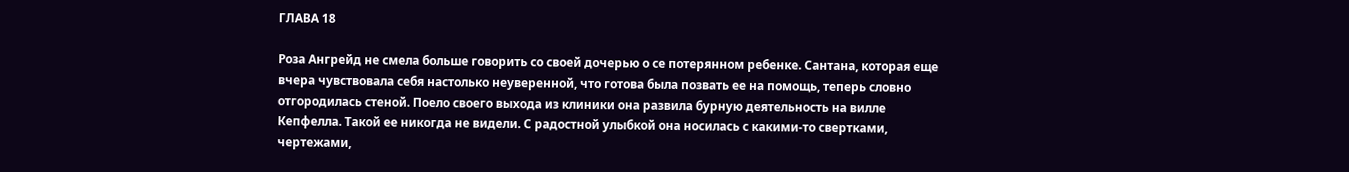ГЛАВА 18

Роза Ангрейд не смела больше говорить со своей дочерью о се потерянном ребенке. Сантана, которая еще вчера чувствовала себя настолько неуверенной, что готова была позвать ее на помощь, теперь словно отгородилась стеной. Поело своего выхода из клиники она развила бурную деятельность на вилле Кепфелла. Такой ее никогда не видели. С радостной улыбкой она носилась с какими-то свертками, чертежами,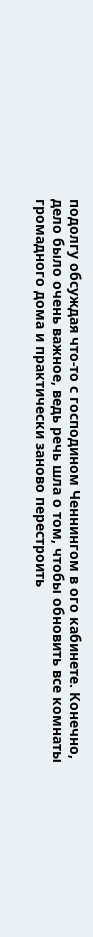подолгу обсуждая что-то с господином Ченнингом в ого кабинете. Конечно, дело было очень важное, ведь речь шла о том, чтобы обновить все комнаты громадного дома и практически заново перестроить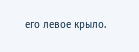его левое крыло.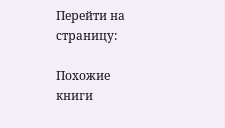Перейти на страницу:

Похожие книги